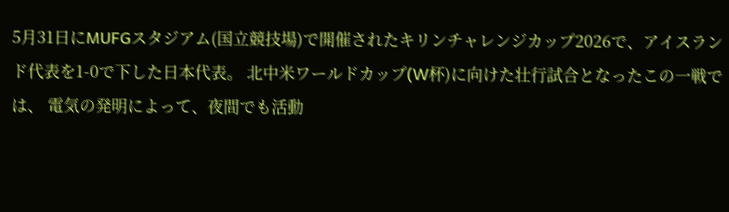5月31日にMUFGスタジアム(国立競技場)で開催されたキリンチャレンジカップ2026で、アイスランド代表を1-0で下した日本代表。 北中米ワールドカップ(W杯)に向けた壮行試合となったこの一戦では、 電気の発明によって、夜間でも活動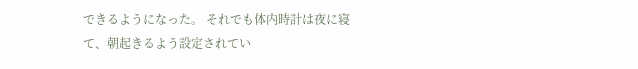できるようになった。 それでも体内時計は夜に寝て、朝起きるよう設定されてい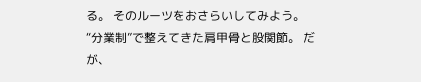る。 そのルーツをおさらいしてみよう。 “分業制”で整えてきた肩甲骨と股関節。 だが、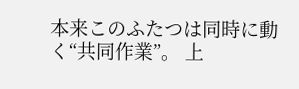本来このふたつは同時に動く“共同作業”。 上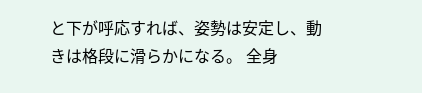と下が呼応すれば、姿勢は安定し、動きは格段に滑らかになる。 全身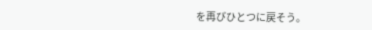を再びひとつに戻そう。